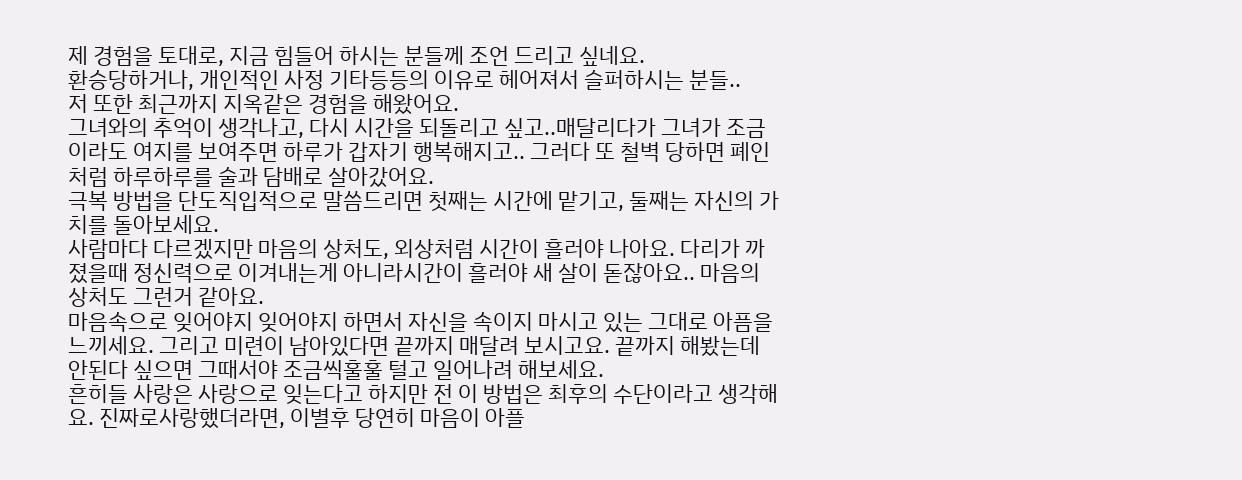제 경험을 토대로, 지금 힘들어 하시는 분들께 조언 드리고 싶네요.
환승당하거나, 개인적인 사정 기타등등의 이유로 헤어져서 슬퍼하시는 분들..
저 또한 최근까지 지옥같은 경험을 해왔어요.
그녀와의 추억이 생각나고, 다시 시간을 되돌리고 싶고..매달리다가 그녀가 조금이라도 여지를 보여주면 하루가 갑자기 행복해지고.. 그러다 또 철벽 당하면 폐인처럼 하루하루를 술과 담배로 살아갔어요.
극복 방법을 단도직입적으로 말씀드리면 첫째는 시간에 맡기고, 둘째는 자신의 가치를 돌아보세요.
사람마다 다르겠지만 마음의 상처도, 외상처럼 시간이 흘러야 나아요. 다리가 까졌을때 정신력으로 이겨내는게 아니라시간이 흘러야 새 살이 돋잖아요.. 마음의 상처도 그런거 같아요.
마음속으로 잊어야지 잊어야지 하면서 자신을 속이지 마시고 있는 그대로 아픔을 느끼세요. 그리고 미련이 남아있다면 끝까지 매달려 보시고요. 끝까지 해봤는데 안된다 싶으면 그때서야 조금씩훌훌 털고 일어나려 해보세요.
흔히들 사랑은 사랑으로 잊는다고 하지만 전 이 방법은 최후의 수단이라고 생각해요. 진짜로사랑했더라면, 이별후 당연히 마음이 아플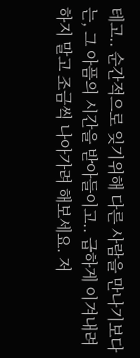테고.. 순간적으로 잊기위해 다른 사람을 만나기보다는, 그 아픔의 시간을 받아들이고.. 급하게 이겨내려 하지 말고 조금씩 나아가려 해보세요. 저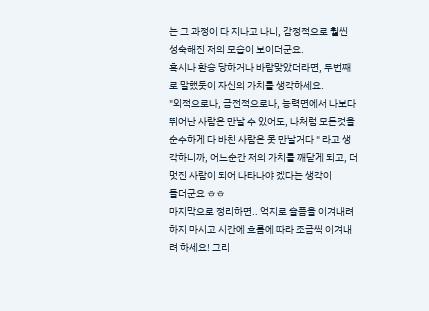는 그 과정이 다 지나고 나니, 감정적으로 훨씬 성숙해진 저의 모습이 보이더군요.
혹시나 환승 당하거나 바람맞았더라면, 두번째로 말했듯이 자신의 가치를 생각하세요.
"외적으로나, 금전적으로나, 능력면에서 나보다 뛰어난 사람은 만날 수 있어도, 나처럼 모든것을 순수하게 다 바친 사람은 못 만날거다 " 라고 생각하니까, 어느순간 저의 가치를 깨닫게 되고, 더 멋진 사람이 되어 나타나야 겠다는 생각이
들더군요 ㅎㅎ
마지막으로 정리하면.. 억지로 슬픔을 이겨내려 하지 마시고 시간에 흐름에 따라 조금씩 이겨내려 하세요! 그리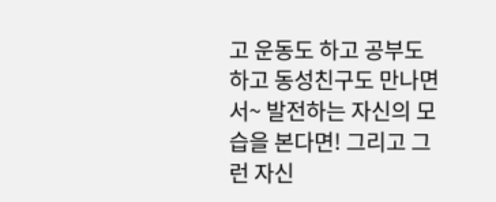고 운동도 하고 공부도 하고 동성친구도 만나면서~ 발전하는 자신의 모습을 본다면! 그리고 그런 자신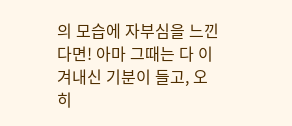의 모습에 자부심을 느낀다면! 아마 그때는 다 이겨내신 기분이 들고, 오히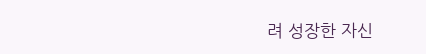려 성장한 자신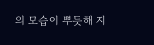의 모습이 뿌듯해 지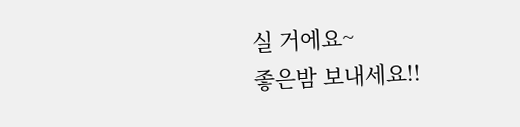실 거에요~
좋은밤 보내세요!!